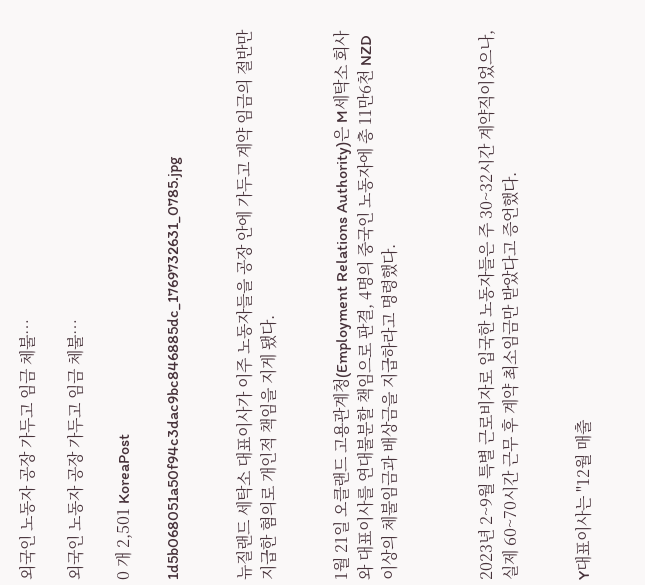외국인 노동자 공장 가두고 임금 체불…

외국인 노동자 공장 가두고 임금 체불…

0 개 2,501 KoreaPost

1d5b068051a50f94c3dac9bc846885dc_1769732631_0785.jpg


뉴질랜드 세탁소 대표이사가 이주 노동자들을 공장 안에 가두고 계약 임금의 절반만 지급한 혐의로 개인적 책임을 지게 됐다.


1월 21일 오클랜드 고용관계청(Employment Relations Authority)은 M세탁소 회사와 대표이사를 연대불분할 책임으로 판결, 4명의 중국인 노동자에 총 11만6천 NZD 이상의 체불임금과 배상금을 지급하라고 명령했다.



2023년 2~9월 특별 근로비자로 입국한 노동자들은 주 30~32시간 계약직이었으나, 실제 60~70시간 근무 후 계약 최소임금만 받았다고 증언했다.


Y대표이사는 "12월 매출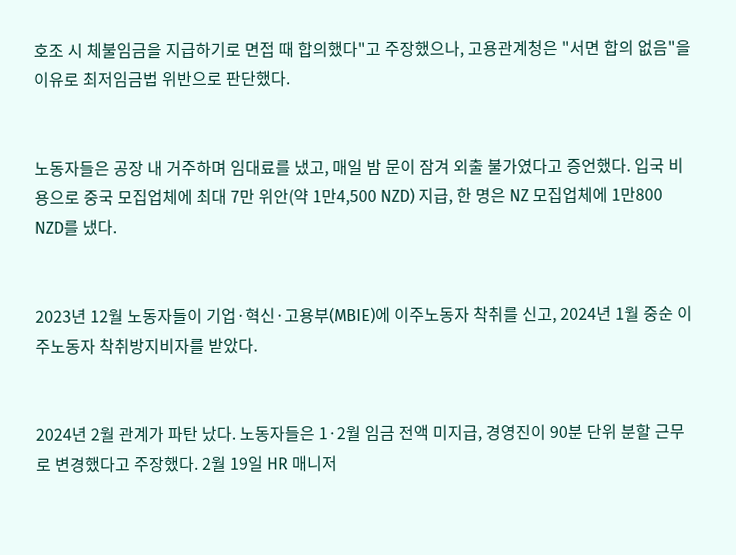호조 시 체불임금을 지급하기로 면접 때 합의했다"고 주장했으나, 고용관계청은 "서면 합의 없음"을 이유로 최저임금법 위반으로 판단했다.


노동자들은 공장 내 거주하며 임대료를 냈고, 매일 밤 문이 잠겨 외출 불가였다고 증언했다. 입국 비용으로 중국 모집업체에 최대 7만 위안(약 1만4,500 NZD) 지급, 한 명은 NZ 모집업체에 1만800 NZD를 냈다.


2023년 12월 노동자들이 기업·혁신·고용부(MBIE)에 이주노동자 착취를 신고, 2024년 1월 중순 이주노동자 착취방지비자를 받았다.


2024년 2월 관계가 파탄 났다. 노동자들은 1·2월 임금 전액 미지급, 경영진이 90분 단위 분할 근무로 변경했다고 주장했다. 2월 19일 HR 매니저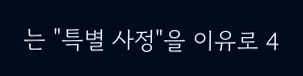는 "특별 사정"을 이유로 4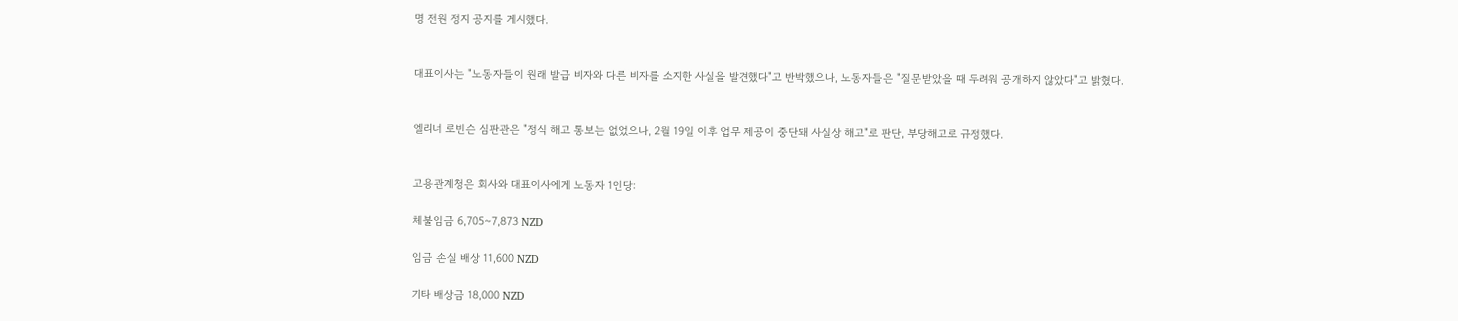명 전원 정지 공지를 게시했다.


대표이사는 "노동자들이 원래 발급 비자와 다른 비자를 소지한 사실을 발견했다"고 반박했으나, 노동자들은 "질문받았을 때 두려워 공개하지 않았다"고 밝혔다.


엘리너 로빈슨 심판관은 "정식 해고 통보는 없었으나, 2월 19일 이후 업무 제공이 중단돼 사실상 해고"로 판단, 부당해고로 규정했다.


고용관계청은 회사와 대표이사에게 노동자 1인당:

체불임금 6,705~7,873 NZD

임금 손실 배상 11,600 NZD

기타 배상금 18,000 NZD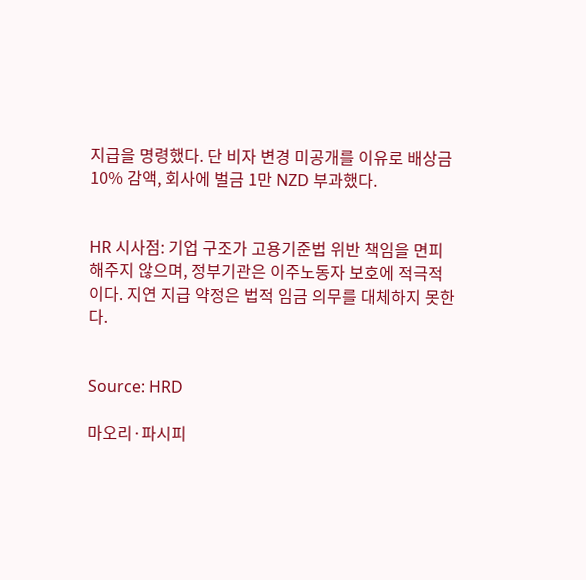지급을 명령했다. 단 비자 변경 미공개를 이유로 배상금 10% 감액, 회사에 벌금 1만 NZD 부과했다.


HR 시사점: 기업 구조가 고용기준법 위반 책임을 면피해주지 않으며, 정부기관은 이주노동자 보호에 적극적이다. 지연 지급 약정은 법적 임금 의무를 대체하지 못한다.


Source: HRD

마오리·파시피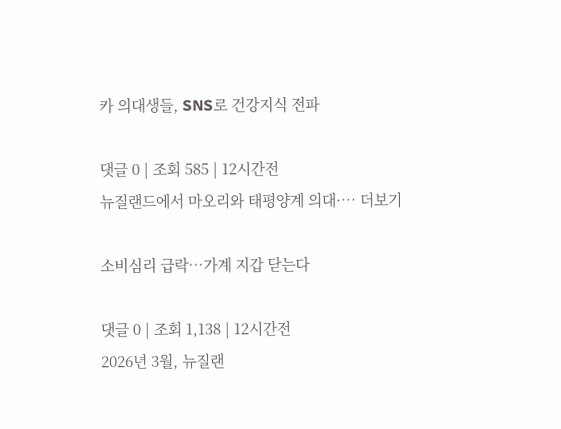카 의대생들, SNS로 건강지식 전파

댓글 0 | 조회 585 | 12시간전
뉴질랜드에서 마오리와 태평양계 의대·… 더보기

소비심리 급락…가계 지갑 닫는다

댓글 0 | 조회 1,138 | 12시간전
2026년 3월, 뉴질랜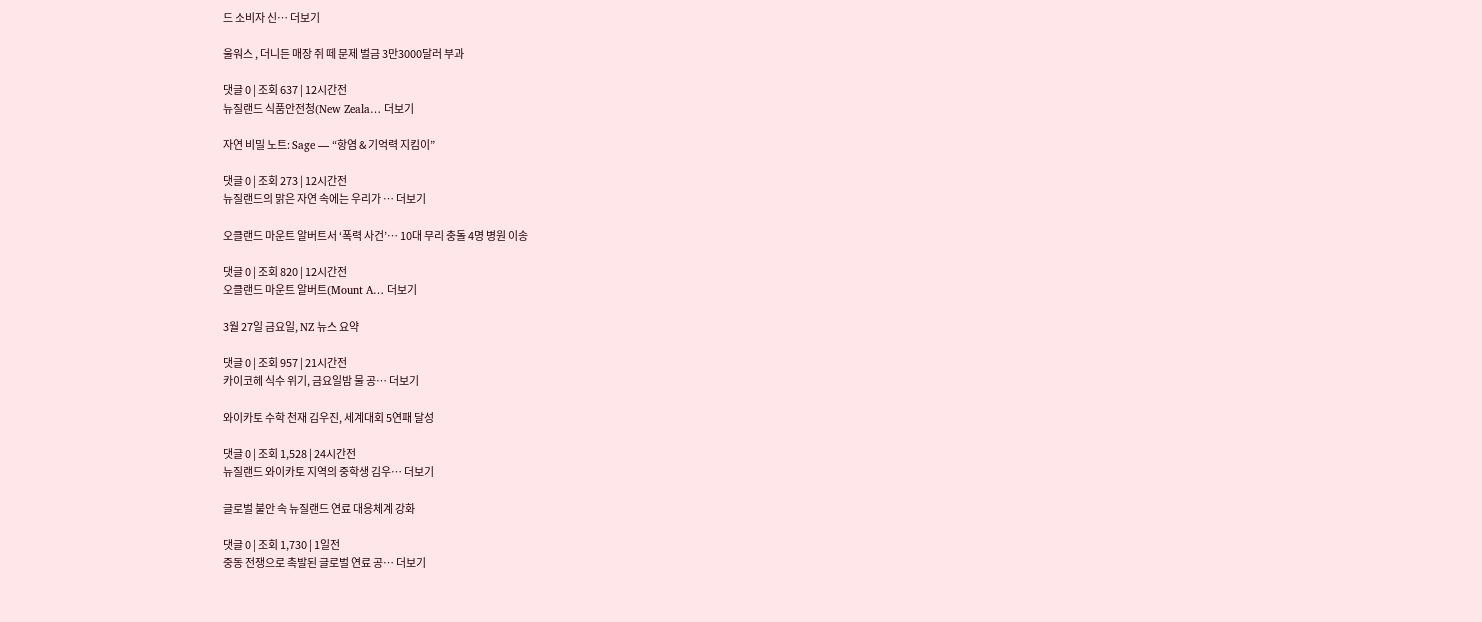드 소비자 신… 더보기

울워스 , 더니든 매장 쥐 떼 문제 벌금 3만3000달러 부과

댓글 0 | 조회 637 | 12시간전
뉴질랜드 식품안전청(New Zeala… 더보기

자연 비밀 노트: Sage — “항염 & 기억력 지킴이”

댓글 0 | 조회 273 | 12시간전
뉴질랜드의 맑은 자연 속에는 우리가 … 더보기

오클랜드 마운트 알버트서 ‘폭력 사건’… 10대 무리 충돌 4명 병원 이송

댓글 0 | 조회 820 | 12시간전
오클랜드 마운트 알버트(Mount A… 더보기

3월 27일 금요일, NZ 뉴스 요약

댓글 0 | 조회 957 | 21시간전
카이코헤 식수 위기, 금요일밤 물 공… 더보기

와이카토 수학 천재 김우진, 세계대회 5연패 달성

댓글 0 | 조회 1,528 | 24시간전
뉴질랜드 와이카토 지역의 중학생 김우… 더보기

글로벌 불안 속 뉴질랜드 연료 대응체계 강화

댓글 0 | 조회 1,730 | 1일전
중동 전쟁으로 촉발된 글로벌 연료 공… 더보기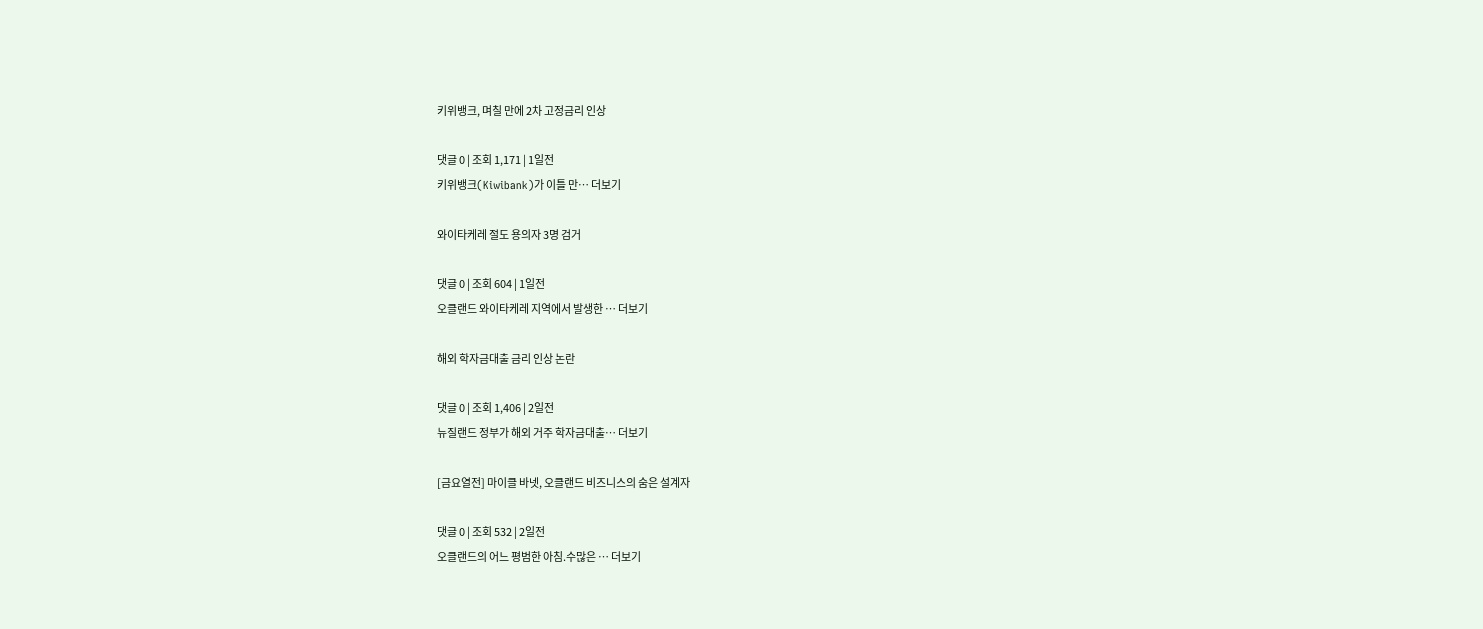키위뱅크, 며칠 만에 2차 고정금리 인상

댓글 0 | 조회 1,171 | 1일전
키위뱅크(Kiwibank)가 이틀 만… 더보기

와이타케레 절도 용의자 3명 검거

댓글 0 | 조회 604 | 1일전
오클랜드 와이타케레 지역에서 발생한 … 더보기

해외 학자금대출 금리 인상 논란

댓글 0 | 조회 1,406 | 2일전
뉴질랜드 정부가 해외 거주 학자금대출… 더보기

[금요열전] 마이클 바넷, 오클랜드 비즈니스의 숨은 설계자

댓글 0 | 조회 532 | 2일전
오클랜드의 어느 평범한 아침.수많은 … 더보기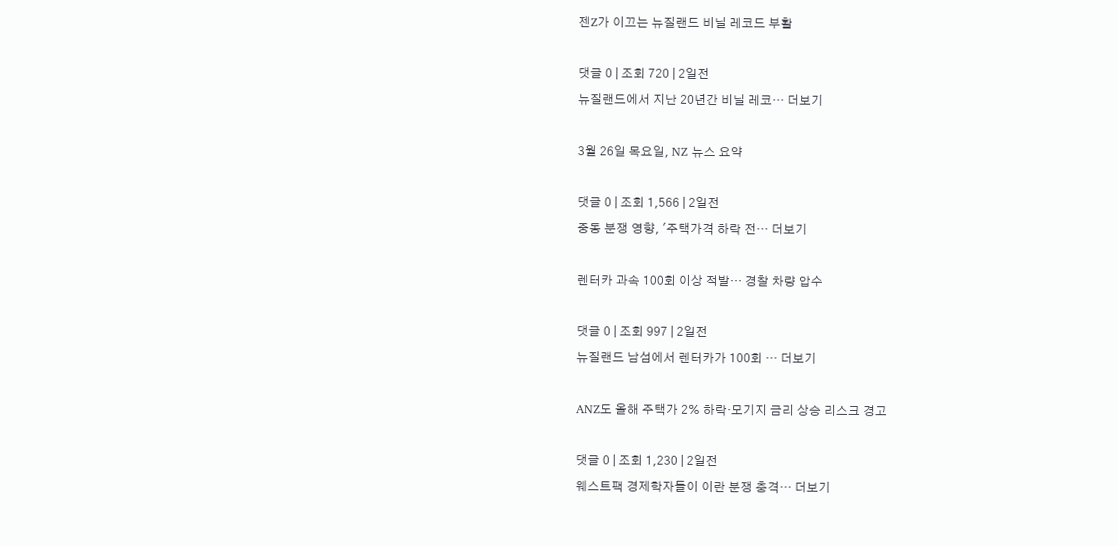젠Z가 이끄는 뉴질랜드 비닐 레코드 부활

댓글 0 | 조회 720 | 2일전
뉴질랜드에서 지난 20년간 비닐 레코… 더보기

3월 26일 목요일, NZ 뉴스 요약

댓글 0 | 조회 1,566 | 2일전
중동 분쟁 영향, '주택가격 하락 전… 더보기

렌터카 과속 100회 이상 적발… 경찰 차량 압수

댓글 0 | 조회 997 | 2일전
뉴질랜드 남섬에서 렌터카가 100회 … 더보기

ANZ도 올해 주택가 2% 하락·모기지 금리 상승 리스크 경고

댓글 0 | 조회 1,230 | 2일전
웨스트팩 경제학자들이 이란 분쟁 충격… 더보기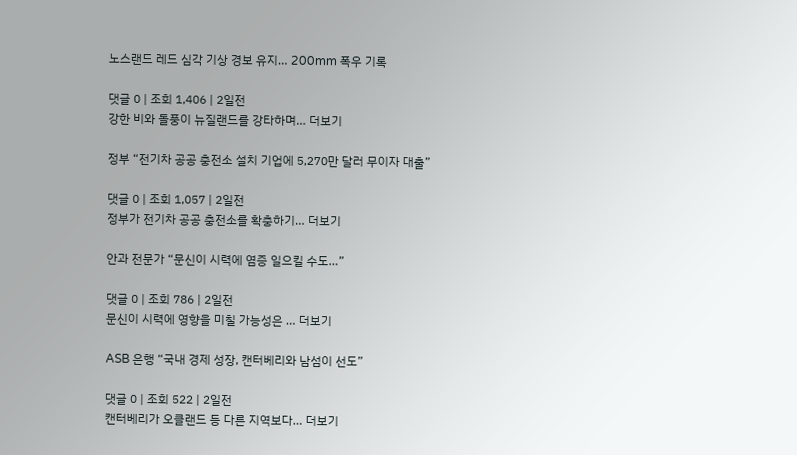노스랜드 레드 심각 기상 경보 유지… 200mm 폭우 기록

댓글 0 | 조회 1,406 | 2일전
강한 비와 돌풍이 뉴질랜드를 강타하며… 더보기

정부 “전기차 공공 충전소 설치 기업에 5,270만 달러 무이자 대출”

댓글 0 | 조회 1,057 | 2일전
정부가 전기차 공공 충전소를 확충하기… 더보기

안과 전문가 “문신이 시력에 염증 일으킬 수도…”

댓글 0 | 조회 786 | 2일전
문신이 시력에 영향을 미칠 가능성은 … 더보기

ASB 은행 “국내 경제 성장, 캔터베리와 남섬이 선도”

댓글 0 | 조회 522 | 2일전
캔터베리가 오클랜드 등 다른 지역보다… 더보기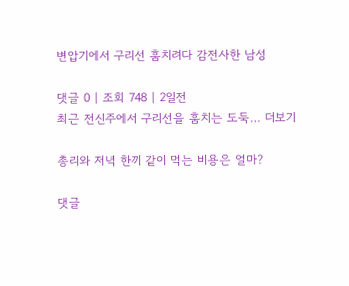변압기에서 구리선 훔치려다 감전사한 남성

댓글 0 | 조회 748 | 2일전
최근 전신주에서 구리선을 훔치는 도둑… 더보기

총리와 저녁 한끼 같이 먹는 비용은 얼마?

댓글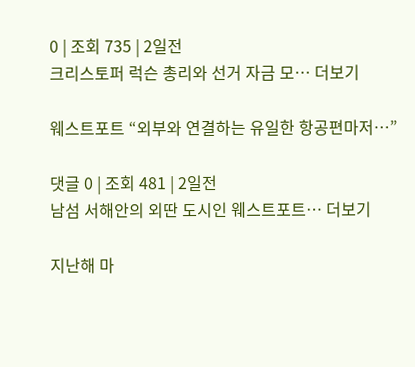0 | 조회 735 | 2일전
크리스토퍼 럭슨 총리와 선거 자금 모… 더보기

웨스트포트 “외부와 연결하는 유일한 항공편마저…”

댓글 0 | 조회 481 | 2일전
남섬 서해안의 외딴 도시인 웨스트포트… 더보기

지난해 마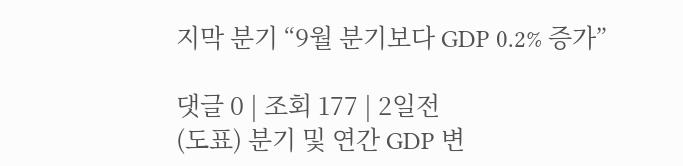지막 분기 “9월 분기보다 GDP 0.2% 증가”

댓글 0 | 조회 177 | 2일전
(도표) 분기 및 연간 GDP 변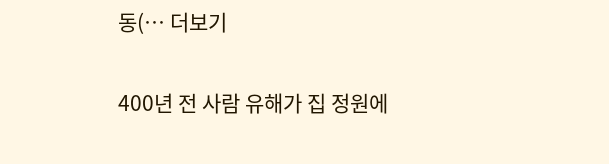동(… 더보기

400년 전 사람 유해가 집 정원에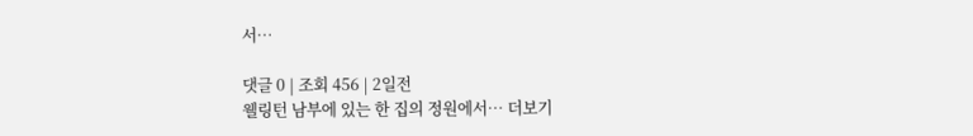서…

댓글 0 | 조회 456 | 2일전
웰링턴 남부에 있는 한 집의 정원에서… 더보기